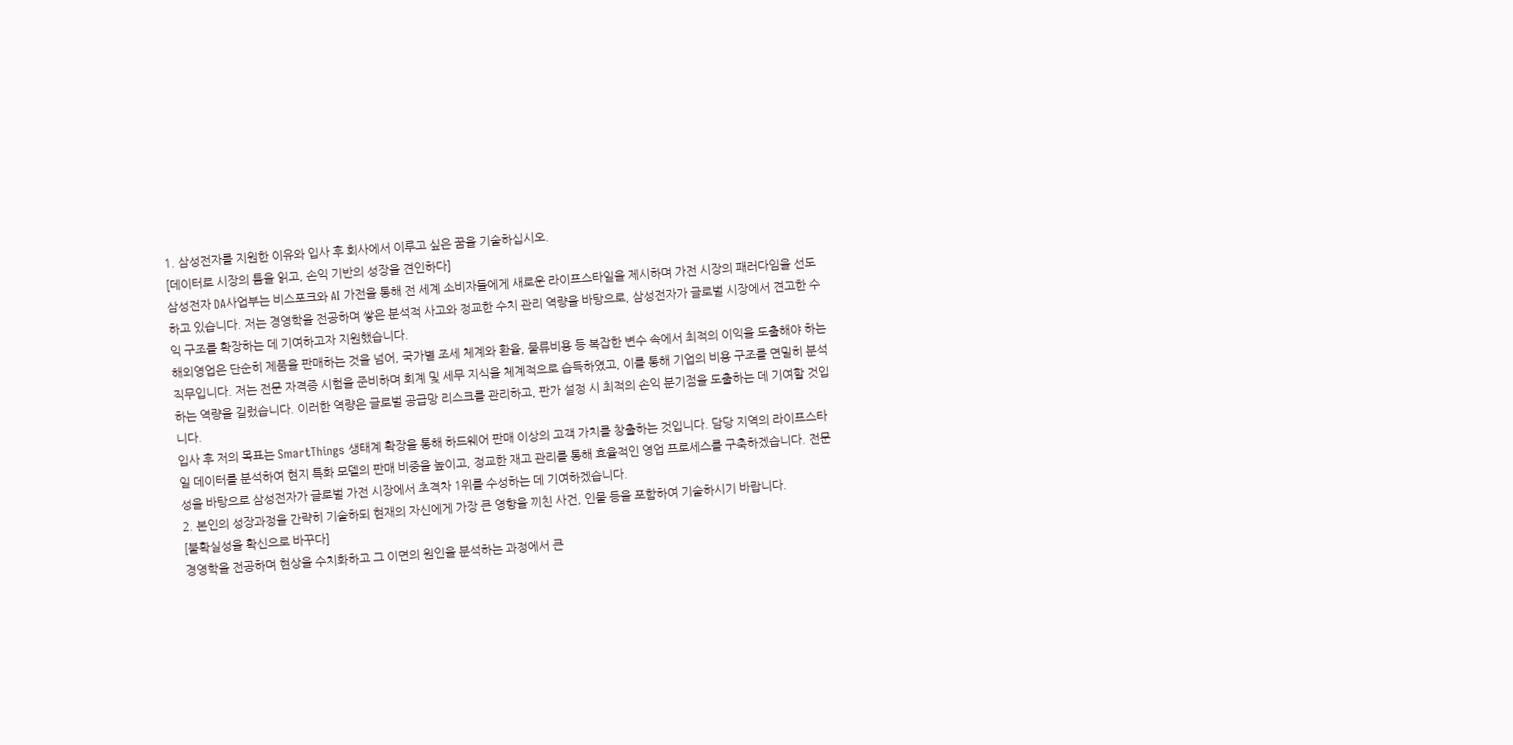1. 삼성전자를 지원한 이유와 입사 후 회사에서 이루고 싶은 꿈을 기술하십시오.
[데이터로 시장의 틈을 읽고, 손익 기반의 성장을 견인하다]
삼성전자 DA사업부는 비스포크와 AI 가전을 통해 전 세계 소비자들에게 새로운 라이프스타일을 제시하며 가전 시장의 패러다임을 선도하고 있습니다. 저는 경영학을 전공하며 쌓은 분석적 사고와 정교한 수치 관리 역량을 바탕으로, 삼성전자가 글로벌 시장에서 견고한 수익 구조를 확장하는 데 기여하고자 지원했습니다.
해외영업은 단순히 제품을 판매하는 것을 넘어, 국가별 조세 체계와 환율, 물류비용 등 복잡한 변수 속에서 최적의 이익을 도출해야 하는 직무입니다. 저는 전문 자격증 시험을 준비하며 회계 및 세무 지식을 체계적으로 습득하였고, 이를 통해 기업의 비용 구조를 면밀히 분석하는 역량을 길렀습니다. 이러한 역량은 글로벌 공급망 리스크를 관리하고, 판가 설정 시 최적의 손익 분기점을 도출하는 데 기여할 것입니다.
입사 후 저의 목표는 SmartThings 생태계 확장을 통해 하드웨어 판매 이상의 고객 가치를 창출하는 것입니다. 담당 지역의 라이프스타일 데이터를 분석하여 현지 특화 모델의 판매 비중을 높이고, 정교한 재고 관리를 통해 효율적인 영업 프로세스를 구축하겠습니다. 전문성을 바탕으로 삼성전자가 글로벌 가전 시장에서 초격차 1위를 수성하는 데 기여하겠습니다.
2. 본인의 성장과정을 간략히 기술하되 현재의 자신에게 가장 큰 영향을 끼친 사건, 인물 등을 포함하여 기술하시기 바랍니다.
[불확실성을 확신으로 바꾸다]
경영학을 전공하며 현상을 수치화하고 그 이면의 원인을 분석하는 과정에서 큰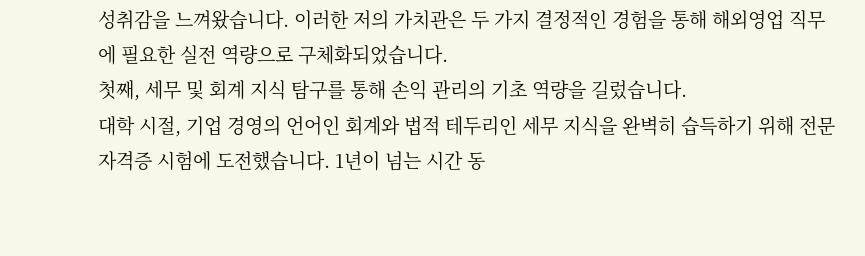성취감을 느껴왔습니다. 이러한 저의 가치관은 두 가지 결정적인 경험을 통해 해외영업 직무에 필요한 실전 역량으로 구체화되었습니다.
첫째, 세무 및 회계 지식 탐구를 통해 손익 관리의 기초 역량을 길렀습니다.
대학 시절, 기업 경영의 언어인 회계와 법적 테두리인 세무 지식을 완벽히 습득하기 위해 전문 자격증 시험에 도전했습니다. 1년이 넘는 시간 동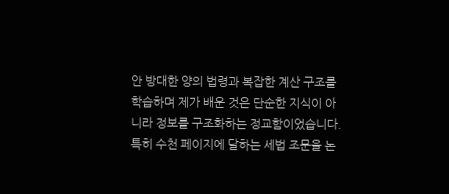안 방대한 양의 법령과 복잡한 계산 구조를 학습하며 제가 배운 것은 단순한 지식이 아니라 정보를 구조화하는 정교함이었습니다.
특히 수천 페이지에 달하는 세법 조문을 논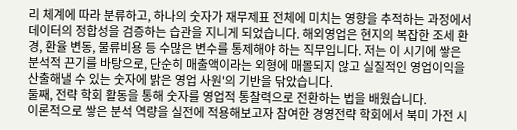리 체계에 따라 분류하고, 하나의 숫자가 재무제표 전체에 미치는 영향을 추적하는 과정에서 데이터의 정합성을 검증하는 습관을 지니게 되었습니다. 해외영업은 현지의 복잡한 조세 환경, 환율 변동, 물류비용 등 수많은 변수를 통제해야 하는 직무입니다. 저는 이 시기에 쌓은 분석적 끈기를 바탕으로, 단순히 매출액이라는 외형에 매몰되지 않고 실질적인 영업이익을 산출해낼 수 있는 숫자에 밝은 영업 사원'의 기반을 닦았습니다.
둘째, 전략 학회 활동을 통해 숫자를 영업적 통찰력으로 전환하는 법을 배웠습니다.
이론적으로 쌓은 분석 역량을 실전에 적용해보고자 참여한 경영전략 학회에서 북미 가전 시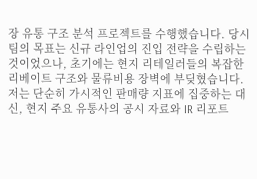장 유통 구조 분석 프로젝트를 수행했습니다. 당시 팀의 목표는 신규 라인업의 진입 전략을 수립하는 것이었으나, 초기에는 현지 리테일러들의 복잡한 리베이트 구조와 물류비용 장벽에 부딪혔습니다.
저는 단순히 가시적인 판매량 지표에 집중하는 대신, 현지 주요 유통사의 공시 자료와 IR 리포트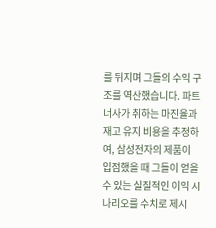를 뒤지며 그들의 수익 구조를 역산했습니다. 파트너사가 취하는 마진율과 재고 유지 비용을 추정하여, 삼성전자의 제품이 입점했을 때 그들이 얻을 수 있는 실질적인 이익 시나리오를 수치로 제시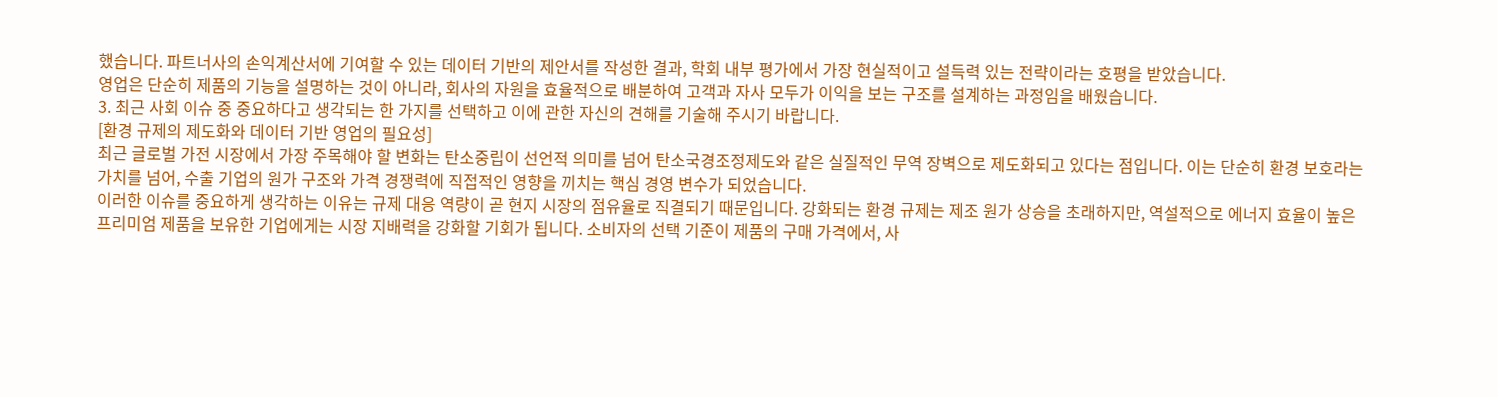했습니다. 파트너사의 손익계산서에 기여할 수 있는 데이터 기반의 제안서를 작성한 결과, 학회 내부 평가에서 가장 현실적이고 설득력 있는 전략이라는 호평을 받았습니다.
영업은 단순히 제품의 기능을 설명하는 것이 아니라, 회사의 자원을 효율적으로 배분하여 고객과 자사 모두가 이익을 보는 구조를 설계하는 과정임을 배웠습니다.
3. 최근 사회 이슈 중 중요하다고 생각되는 한 가지를 선택하고 이에 관한 자신의 견해를 기술해 주시기 바랍니다.
[환경 규제의 제도화와 데이터 기반 영업의 필요성]
최근 글로벌 가전 시장에서 가장 주목해야 할 변화는 탄소중립이 선언적 의미를 넘어 탄소국경조정제도와 같은 실질적인 무역 장벽으로 제도화되고 있다는 점입니다. 이는 단순히 환경 보호라는 가치를 넘어, 수출 기업의 원가 구조와 가격 경쟁력에 직접적인 영향을 끼치는 핵심 경영 변수가 되었습니다.
이러한 이슈를 중요하게 생각하는 이유는 규제 대응 역량이 곧 현지 시장의 점유율로 직결되기 때문입니다. 강화되는 환경 규제는 제조 원가 상승을 초래하지만, 역설적으로 에너지 효율이 높은 프리미엄 제품을 보유한 기업에게는 시장 지배력을 강화할 기회가 됩니다. 소비자의 선택 기준이 제품의 구매 가격에서, 사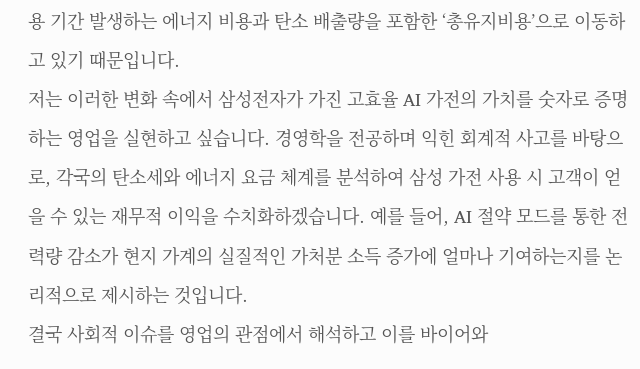용 기간 발생하는 에너지 비용과 탄소 배출량을 포함한 ‘총유지비용’으로 이동하고 있기 때문입니다.
저는 이러한 변화 속에서 삼성전자가 가진 고효율 AI 가전의 가치를 숫자로 증명하는 영업을 실현하고 싶습니다. 경영학을 전공하며 익힌 회계적 사고를 바탕으로, 각국의 탄소세와 에너지 요금 체계를 분석하여 삼성 가전 사용 시 고객이 얻을 수 있는 재무적 이익을 수치화하겠습니다. 예를 들어, AI 절약 모드를 통한 전력량 감소가 현지 가계의 실질적인 가처분 소득 증가에 얼마나 기여하는지를 논리적으로 제시하는 것입니다.
결국 사회적 이슈를 영업의 관점에서 해석하고 이를 바이어와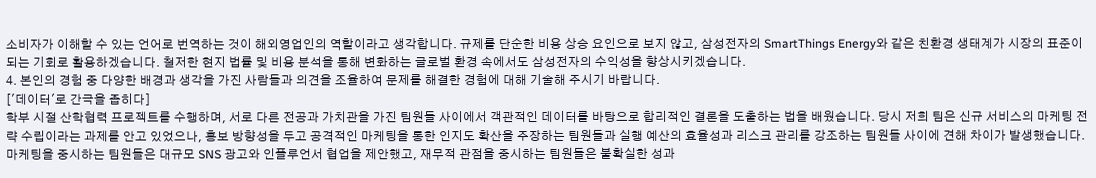소비자가 이해할 수 있는 언어로 번역하는 것이 해외영업인의 역할이라고 생각합니다. 규제를 단순한 비용 상승 요인으로 보지 않고, 삼성전자의 SmartThings Energy와 같은 친환경 생태계가 시장의 표준이 되는 기회로 활용하겠습니다. 철저한 현지 법률 및 비용 분석을 통해 변화하는 글로벌 환경 속에서도 삼성전자의 수익성을 향상시키겠습니다.
4. 본인의 경험 중 다양한 배경과 생각을 가진 사람들과 의견을 조율하여 문제를 해결한 경험에 대해 기술해 주시기 바랍니다.
['데이터'로 간극을 좁히다]
학부 시절 산학협력 프로젝트를 수행하며, 서로 다른 전공과 가치관을 가진 팀원들 사이에서 객관적인 데이터를 바탕으로 합리적인 결론을 도출하는 법을 배웠습니다. 당시 저희 팀은 신규 서비스의 마케팅 전략 수립이라는 과제를 안고 있었으나, 홍보 방향성을 두고 공격적인 마케팅을 통한 인지도 확산을 주장하는 팀원들과 실행 예산의 효율성과 리스크 관리를 강조하는 팀원들 사이에 견해 차이가 발생했습니다.
마케팅을 중시하는 팀원들은 대규모 SNS 광고와 인플루언서 협업을 제안했고, 재무적 관점을 중시하는 팀원들은 불확실한 성과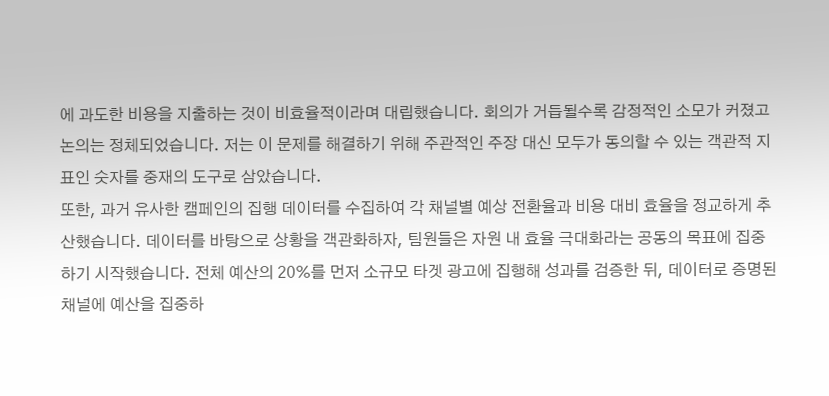에 과도한 비용을 지출하는 것이 비효율적이라며 대립했습니다. 회의가 거듭될수록 감정적인 소모가 커졌고 논의는 정체되었습니다. 저는 이 문제를 해결하기 위해 주관적인 주장 대신 모두가 동의할 수 있는 객관적 지표인 숫자를 중재의 도구로 삼았습니다.
또한, 과거 유사한 캠페인의 집행 데이터를 수집하여 각 채널별 예상 전환율과 비용 대비 효율을 정교하게 추산했습니다. 데이터를 바탕으로 상황을 객관화하자, 팀원들은 자원 내 효율 극대화라는 공동의 목표에 집중하기 시작했습니다. 전체 예산의 20%를 먼저 소규모 타겟 광고에 집행해 성과를 검증한 뒤, 데이터로 증명된 채널에 예산을 집중하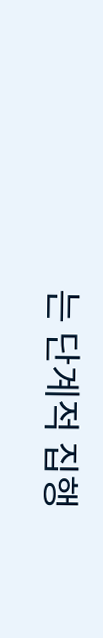는 단계적 집행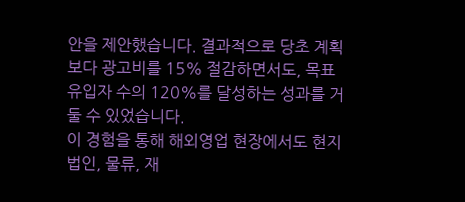안을 제안했습니다. 결과적으로 당초 계획보다 광고비를 15% 절감하면서도, 목표 유입자 수의 120%를 달성하는 성과를 거둘 수 있었습니다.
이 경험을 통해 해외영업 현장에서도 현지 법인, 물류, 재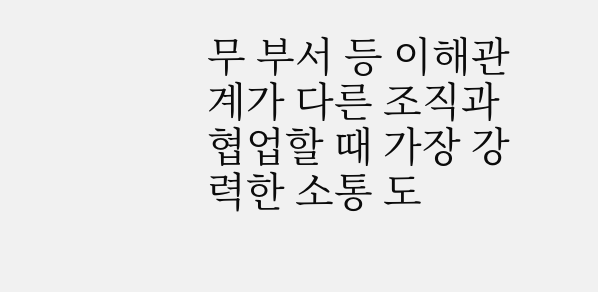무 부서 등 이해관계가 다른 조직과 협업할 때 가장 강력한 소통 도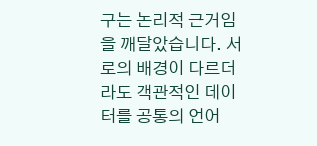구는 논리적 근거임을 깨달았습니다. 서로의 배경이 다르더라도 객관적인 데이터를 공통의 언어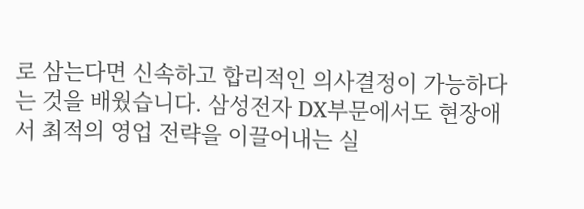로 삼는다면 신속하고 합리적인 의사결정이 가능하다는 것을 배웠습니다. 삼성전자 DX부문에서도 현장애서 최적의 영업 전략을 이끌어내는 실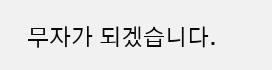무자가 되겠습니다.